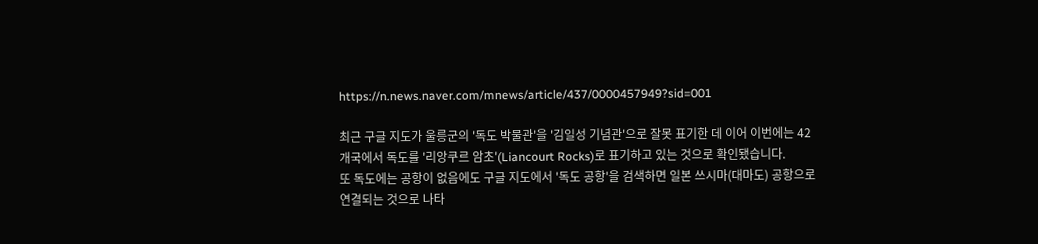https://n.news.naver.com/mnews/article/437/0000457949?sid=001

최근 구글 지도가 울릉군의 '독도 박물관'을 '김일성 기념관'으로 잘못 표기한 데 이어 이번에는 42개국에서 독도를 '리앙쿠르 암초'(Liancourt Rocks)로 표기하고 있는 것으로 확인됐습니다.
또 독도에는 공항이 없음에도 구글 지도에서 '독도 공항'을 검색하면 일본 쓰시마(대마도) 공항으로 연결되는 것으로 나타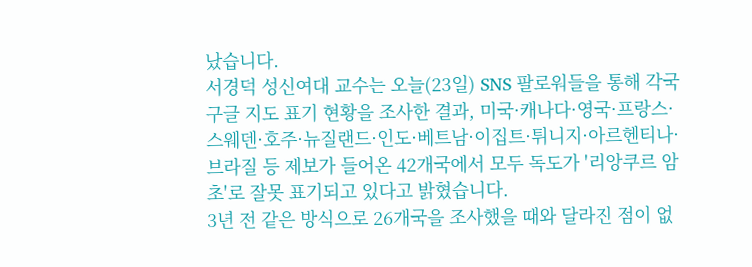났습니다.
서경덕 성신여대 교수는 오늘(23일) SNS 팔로워들을 통해 각국 구글 지도 표기 현황을 조사한 결과, 미국·캐나다·영국·프랑스·스웨덴·호주·뉴질랜드·인도·베트남·이집트·튀니지·아르헨티나·브라질 등 제보가 들어온 42개국에서 모두 독도가 '리앙쿠르 암초'로 잘못 표기되고 있다고 밝혔습니다.
3년 전 같은 방식으로 26개국을 조사했을 때와 달라진 점이 없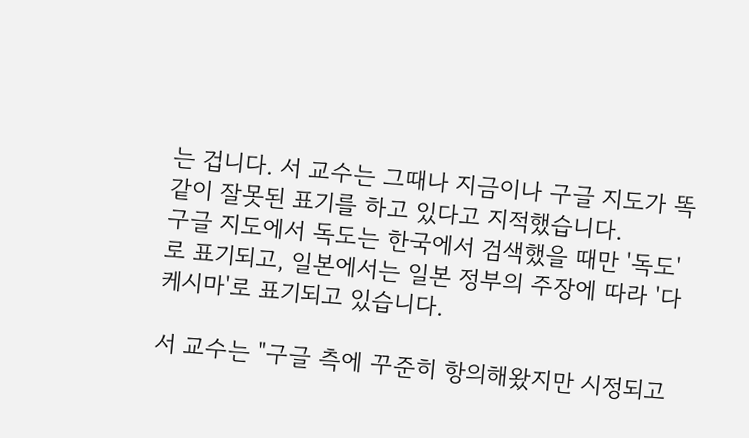는 겁니다. 서 교수는 그때나 지금이나 구글 지도가 똑같이 잘못된 표기를 하고 있다고 지적했습니다.
구글 지도에서 독도는 한국에서 검색했을 때만 '독도'로 표기되고, 일본에서는 일본 정부의 주장에 따라 '다케시마'로 표기되고 있습니다.

서 교수는 "구글 측에 꾸준히 항의해왔지만 시정되고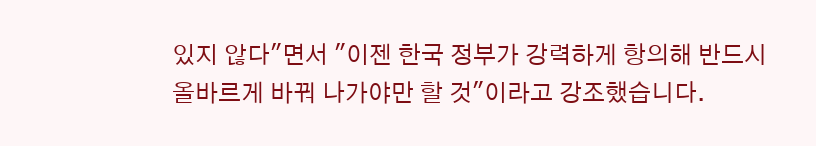있지 않다"면서 "이젠 한국 정부가 강력하게 항의해 반드시 올바르게 바꿔 나가야만 할 것"이라고 강조했습니다.